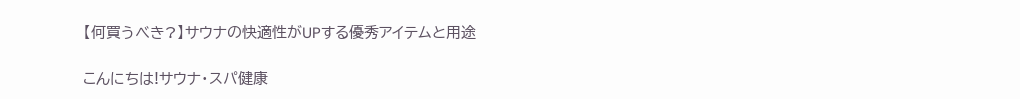【何買うべき?】サウナの快適性がUPする優秀アイテムと用途

こんにちは!サウナ・スパ健康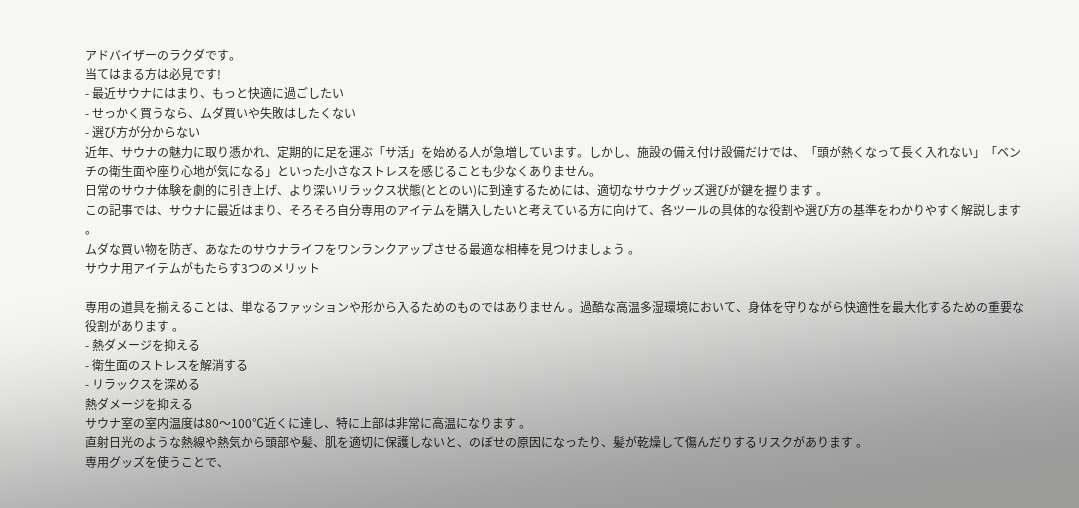アドバイザーのラクダです。
当てはまる方は必見です!
- 最近サウナにはまり、もっと快適に過ごしたい
- せっかく買うなら、ムダ買いや失敗はしたくない
- 選び方が分からない
近年、サウナの魅力に取り憑かれ、定期的に足を運ぶ「サ活」を始める人が急増しています。しかし、施設の備え付け設備だけでは、「頭が熱くなって長く入れない」「ベンチの衛生面や座り心地が気になる」といった小さなストレスを感じることも少なくありません。
日常のサウナ体験を劇的に引き上げ、より深いリラックス状態(ととのい)に到達するためには、適切なサウナグッズ選びが鍵を握ります 。
この記事では、サウナに最近はまり、そろそろ自分専用のアイテムを購入したいと考えている方に向けて、各ツールの具体的な役割や選び方の基準をわかりやすく解説します 。
ムダな買い物を防ぎ、あなたのサウナライフをワンランクアップさせる最適な相棒を見つけましょう 。
サウナ用アイテムがもたらす3つのメリット

専用の道具を揃えることは、単なるファッションや形から入るためのものではありません 。過酷な高温多湿環境において、身体を守りながら快適性を最大化するための重要な役割があります 。
- 熱ダメージを抑える
- 衛生面のストレスを解消する
- リラックスを深める
熱ダメージを抑える
サウナ室の室内温度は80〜100℃近くに達し、特に上部は非常に高温になります 。
直射日光のような熱線や熱気から頭部や髪、肌を適切に保護しないと、のぼせの原因になったり、髪が乾燥して傷んだりするリスクがあります 。
専用グッズを使うことで、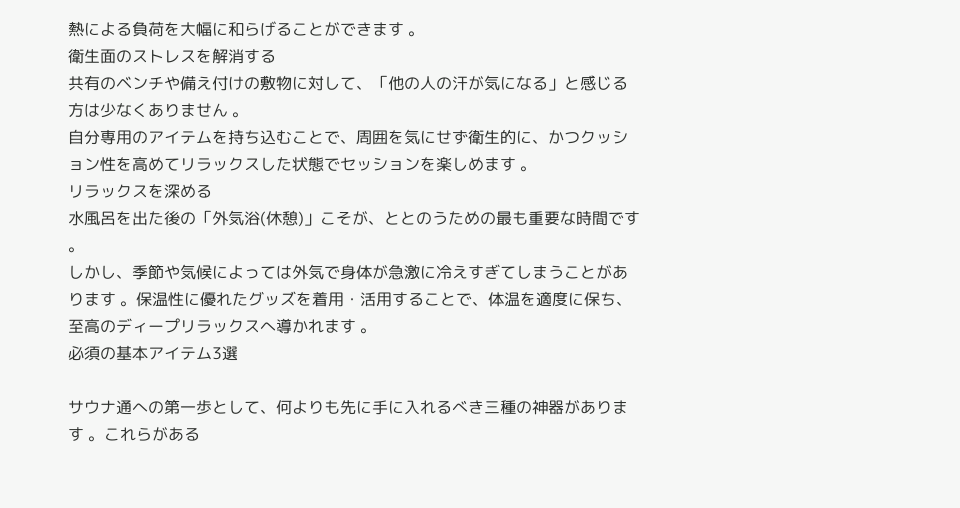熱による負荷を大幅に和らげることができます 。
衛生面のストレスを解消する
共有のベンチや備え付けの敷物に対して、「他の人の汗が気になる」と感じる方は少なくありません 。
自分専用のアイテムを持ち込むことで、周囲を気にせず衛生的に、かつクッション性を高めてリラックスした状態でセッションを楽しめます 。
リラックスを深める
水風呂を出た後の「外気浴(休憩)」こそが、ととのうための最も重要な時間です 。
しかし、季節や気候によっては外気で身体が急激に冷えすぎてしまうことがあります 。保温性に優れたグッズを着用・活用することで、体温を適度に保ち、至高のディープリラックスへ導かれます 。
必須の基本アイテム3選

サウナ通への第一歩として、何よりも先に手に入れるべき三種の神器があります 。これらがある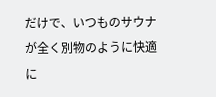だけで、いつものサウナが全く別物のように快適に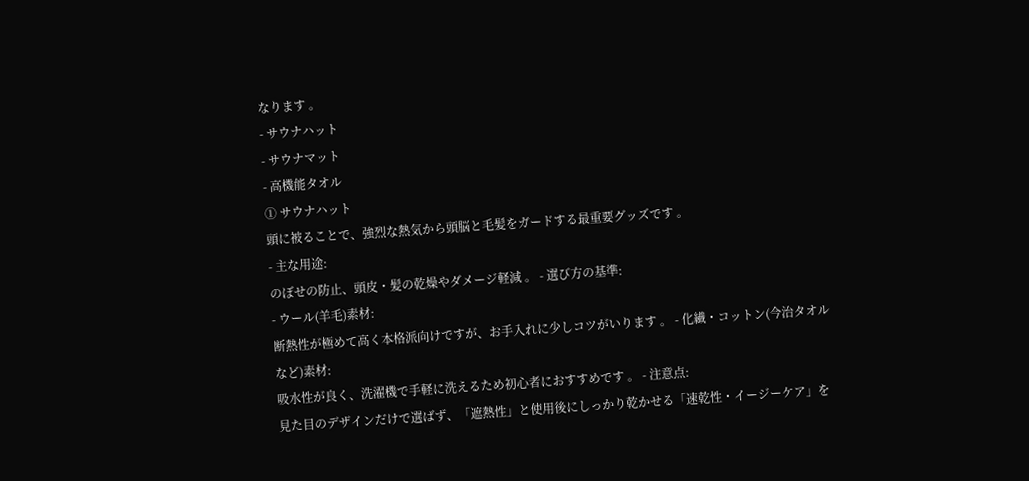なります 。
- サウナハット
- サウナマット
- 高機能タオル
① サウナハット
頭に被ることで、強烈な熱気から頭脳と毛髪をガードする最重要グッズです 。
- 主な用途:
のぼせの防止、頭皮・髪の乾燥やダメージ軽減 。 - 選び方の基準:
- ウール(羊毛)素材:
断熱性が極めて高く本格派向けですが、お手入れに少しコツがいります 。 - 化繊・コットン(今治タオルなど)素材:
吸水性が良く、洗濯機で手軽に洗えるため初心者におすすめです 。 - 注意点:
見た目のデザインだけで選ばず、「遮熱性」と使用後にしっかり乾かせる「速乾性・イージーケア」を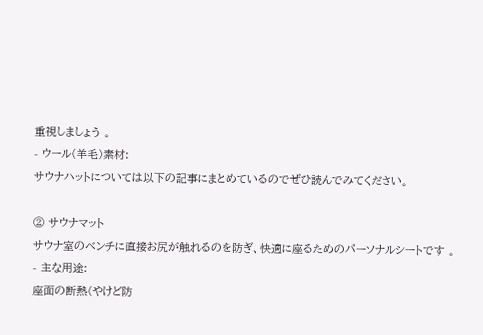重視しましょう 。
- ウール(羊毛)素材:
サウナハットについては以下の記事にまとめているのでぜひ読んでみてください。

② サウナマット
サウナ室のベンチに直接お尻が触れるのを防ぎ、快適に座るためのパーソナルシートです 。
- 主な用途:
座面の断熱(やけど防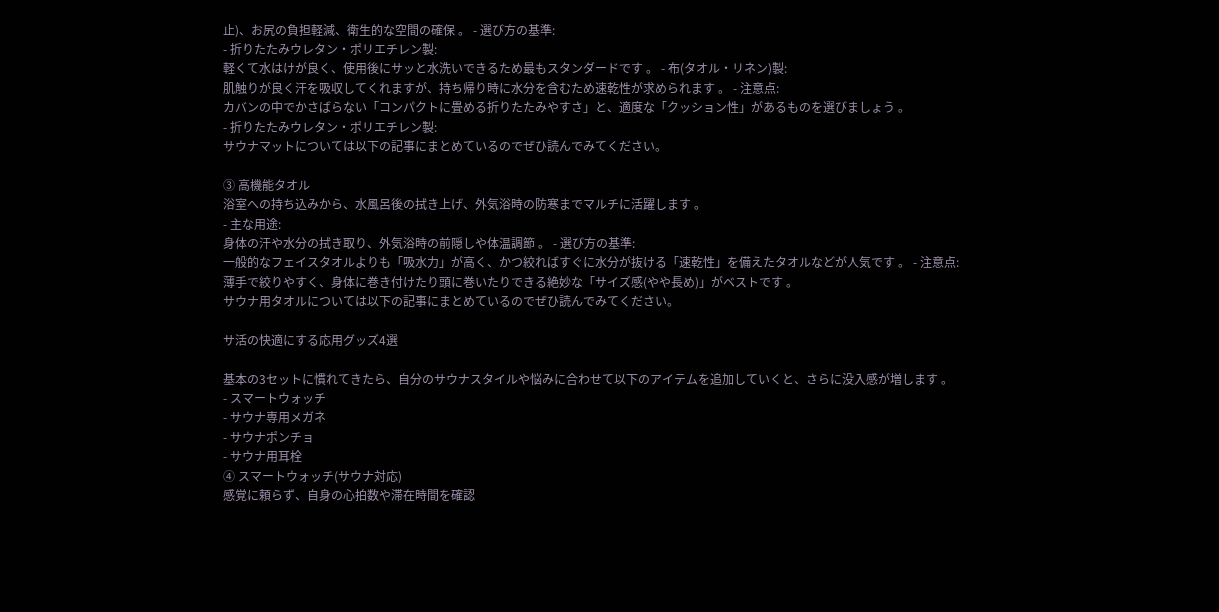止)、お尻の負担軽減、衛生的な空間の確保 。 - 選び方の基準:
- 折りたたみウレタン・ポリエチレン製:
軽くて水はけが良く、使用後にサッと水洗いできるため最もスタンダードです 。 - 布(タオル・リネン)製:
肌触りが良く汗を吸収してくれますが、持ち帰り時に水分を含むため速乾性が求められます 。 - 注意点:
カバンの中でかさばらない「コンパクトに畳める折りたたみやすさ」と、適度な「クッション性」があるものを選びましょう 。
- 折りたたみウレタン・ポリエチレン製:
サウナマットについては以下の記事にまとめているのでぜひ読んでみてください。

③ 高機能タオル
浴室への持ち込みから、水風呂後の拭き上げ、外気浴時の防寒までマルチに活躍します 。
- 主な用途:
身体の汗や水分の拭き取り、外気浴時の前隠しや体温調節 。 - 選び方の基準:
一般的なフェイスタオルよりも「吸水力」が高く、かつ絞ればすぐに水分が抜ける「速乾性」を備えたタオルなどが人気です 。 - 注意点:
薄手で絞りやすく、身体に巻き付けたり頭に巻いたりできる絶妙な「サイズ感(やや長め)」がベストです 。
サウナ用タオルについては以下の記事にまとめているのでぜひ読んでみてください。

サ活の快適にする応用グッズ4選

基本の3セットに慣れてきたら、自分のサウナスタイルや悩みに合わせて以下のアイテムを追加していくと、さらに没入感が増します 。
- スマートウォッチ
- サウナ専用メガネ
- サウナポンチョ
- サウナ用耳栓
④ スマートウォッチ(サウナ対応)
感覚に頼らず、自身の心拍数や滞在時間を確認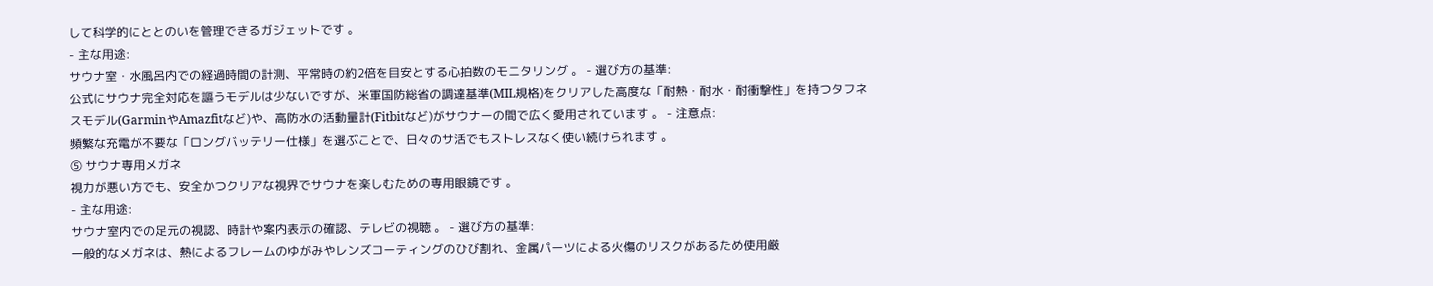して科学的にととのいを管理できるガジェットです 。
- 主な用途:
サウナ室・水風呂内での経過時間の計測、平常時の約2倍を目安とする心拍数のモニタリング 。 - 選び方の基準:
公式にサウナ完全対応を謳うモデルは少ないですが、米軍国防総省の調達基準(MIL規格)をクリアした高度な「耐熱・耐水・耐衝撃性」を持つタフネスモデル(GarminやAmazfitなど)や、高防水の活動量計(Fitbitなど)がサウナーの間で広く愛用されています 。 - 注意点:
頻繁な充電が不要な「ロングバッテリー仕様」を選ぶことで、日々のサ活でもストレスなく使い続けられます 。
⑤ サウナ専用メガネ
視力が悪い方でも、安全かつクリアな視界でサウナを楽しむための専用眼鏡です 。
- 主な用途:
サウナ室内での足元の視認、時計や案内表示の確認、テレビの視聴 。 - 選び方の基準:
一般的なメガネは、熱によるフレームのゆがみやレンズコーティングのひび割れ、金属パーツによる火傷のリスクがあるため使用厳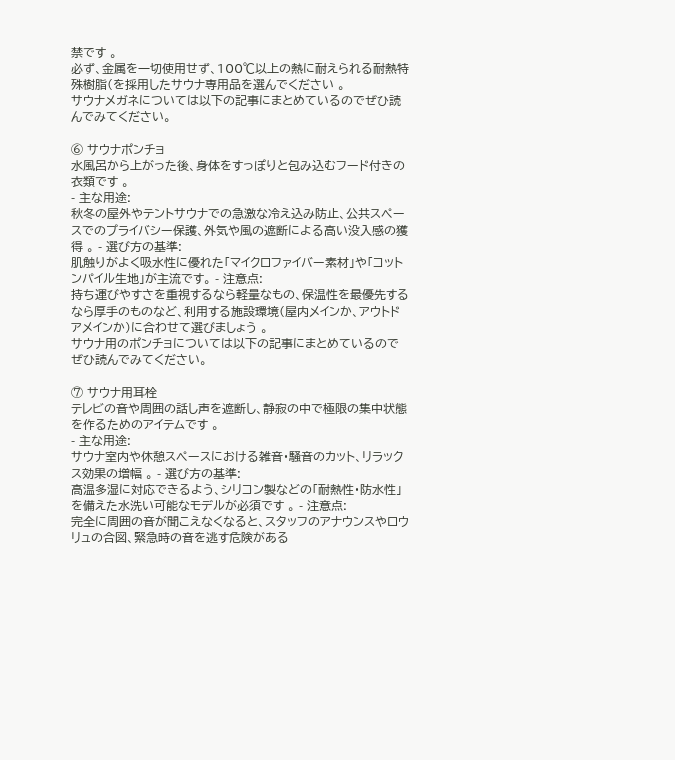禁です 。
必ず、金属を一切使用せず、100℃以上の熱に耐えられる耐熱特殊樹脂(を採用したサウナ専用品を選んでください 。
サウナメガネについては以下の記事にまとめているのでぜひ読んでみてください。

⑥ サウナポンチョ
水風呂から上がった後、身体をすっぽりと包み込むフード付きの衣類です 。
- 主な用途:
秋冬の屋外やテントサウナでの急激な冷え込み防止、公共スペースでのプライバシー保護、外気や風の遮断による高い没入感の獲得 。 - 選び方の基準:
肌触りがよく吸水性に優れた「マイクロファイバー素材」や「コットンパイル生地」が主流です。 - 注意点:
持ち運びやすさを重視するなら軽量なもの、保温性を最優先するなら厚手のものなど、利用する施設環境(屋内メインか、アウトドアメインか)に合わせて選びましょう 。
サウナ用のポンチョについては以下の記事にまとめているのでぜひ読んでみてください。

⑦ サウナ用耳栓
テレビの音や周囲の話し声を遮断し、静寂の中で極限の集中状態を作るためのアイテムです 。
- 主な用途:
サウナ室内や休憩スペースにおける雑音・騒音のカット、リラックス効果の増幅 。 - 選び方の基準:
高温多湿に対応できるよう、シリコン製などの「耐熱性・防水性」を備えた水洗い可能なモデルが必須です 。 - 注意点:
完全に周囲の音が聞こえなくなると、スタッフのアナウンスやロウリュの合図、緊急時の音を逃す危険がある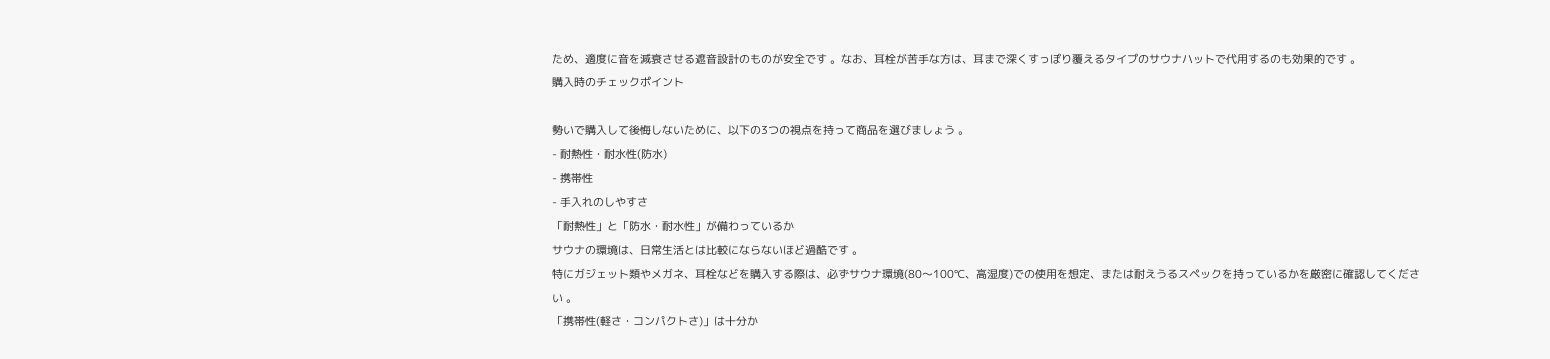ため、適度に音を減衰させる遮音設計のものが安全です 。なお、耳栓が苦手な方は、耳まで深くすっぽり覆えるタイプのサウナハットで代用するのも効果的です 。
購入時のチェックポイント

勢いで購入して後悔しないために、以下の3つの視点を持って商品を選びましょう 。
- 耐熱性・耐水性(防水)
- 携帯性
- 手入れのしやすさ
「耐熱性」と「防水・耐水性」が備わっているか
サウナの環境は、日常生活とは比較にならないほど過酷です 。
特にガジェット類やメガネ、耳栓などを購入する際は、必ずサウナ環境(80〜100℃、高湿度)での使用を想定、または耐えうるスペックを持っているかを厳密に確認してください 。
「携帯性(軽さ・コンパクトさ)」は十分か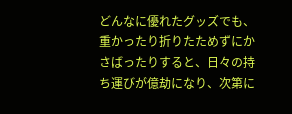どんなに優れたグッズでも、重かったり折りたためずにかさばったりすると、日々の持ち運びが億劫になり、次第に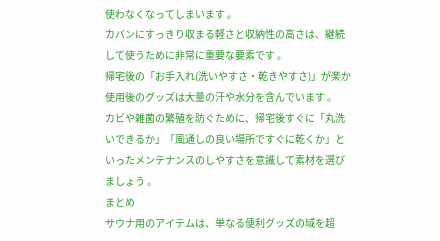使わなくなってしまいます 。
カバンにすっきり収まる軽さと収納性の高さは、継続して使うために非常に重要な要素です 。
帰宅後の「お手入れ(洗いやすさ・乾きやすさ)」が楽か
使用後のグッズは大量の汗や水分を含んでいます 。
カビや雑菌の繁殖を防ぐために、帰宅後すぐに「丸洗いできるか」「風通しの良い場所ですぐに乾くか」といったメンテナンスのしやすさを意識して素材を選びましょう 。
まとめ
サウナ用のアイテムは、単なる便利グッズの域を超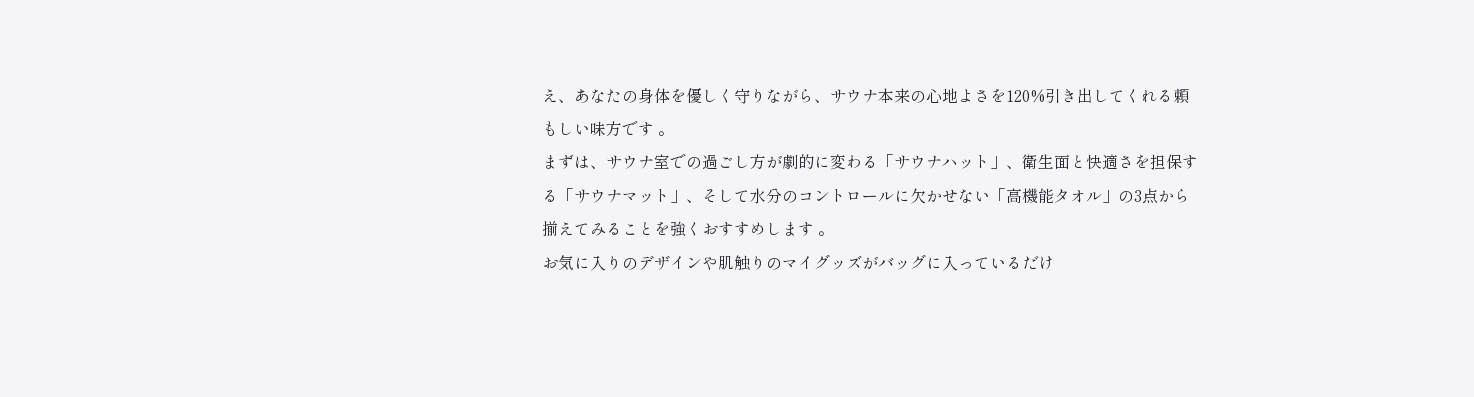え、あなたの身体を優しく守りながら、サウナ本来の心地よさを120%引き出してくれる頼もしい味方です 。
まずは、サウナ室での過ごし方が劇的に変わる「サウナハット」、衛生面と快適さを担保する「サウナマット」、そして水分のコントロールに欠かせない「高機能タオル」の3点から揃えてみることを強くおすすめします 。
お気に入りのデザインや肌触りのマイグッズがバッグに入っているだけ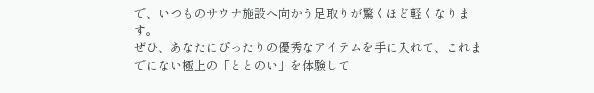で、いつものサウナ施設へ向かう足取りが驚くほど軽くなります。
ぜひ、あなたにぴったりの優秀なアイテムを手に入れて、これまでにない極上の「ととのい」を体験して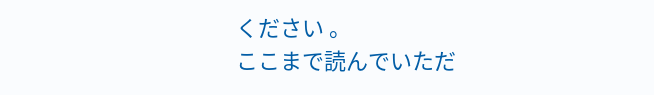ください 。
ここまで読んでいただ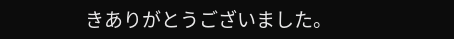きありがとうございました。